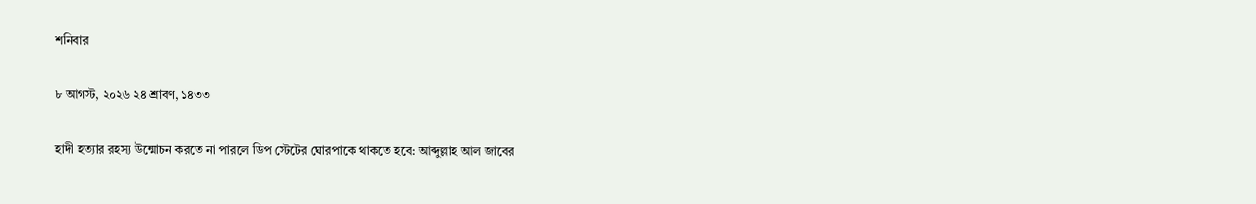শনিবার

৮ আগস্ট, ২০২৬ ২৪ শ্রাবণ, ১৪৩৩

হাদী হত্যার রহস্য উন্মোচন করতে না পারলে ডিপ স্টেটের ঘোরপাকে থাকতে হবে: আব্দুল্লাহ আল জাবের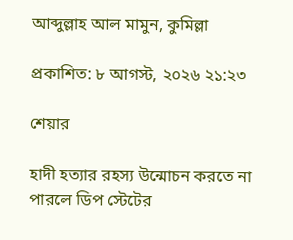আব্দুল্লাহ আল মামুন, কুমিল্লা

প্রকাশিত: ৮ আগস্ট, ২০২৬ ২১:২৩

শেয়ার

হাদী হত্যার রহস্য উন্মোচন করতে না পারলে ডিপ স্টেটের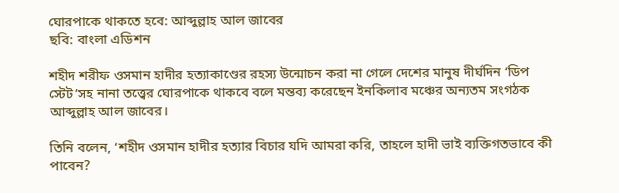ঘোরপাকে থাকতে হবে: আব্দুল্লাহ আল জাবের
ছবি: বাংলা এডিশন

শহীদ শরীফ ওসমান হাদীর হত্যাকাণ্ডের রহস্য উন্মোচন করা না গেলে দেশের মানুষ দীর্ঘদিন ‘ডিপ স্টেট’সহ নানা তত্ত্বের ঘোরপাকে থাকবে বলে মন্তব্য করেছেন ইনকিলাব মঞ্চের অন্যতম সংগঠক আব্দুল্লাহ আল জাবের।

তিনি বলেন, ‘শহীদ ওসমান হাদীর হত্যার বিচার যদি আমরা করি, তাহলে হাদী ভাই ব্যক্তিগতভাবে কী পাবেন?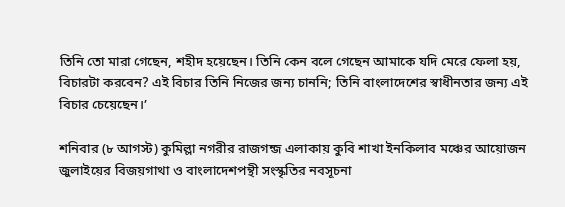তিনি তো মারা গেছেন, শহীদ হয়েছেন। তিনি কেন বলে গেছেন আমাকে যদি মেরে ফেলা হয়, বিচারটা করবেন? এই বিচার তিনি নিজের জন্য চাননি; তিনি বাংলাদেশের স্বাধীনতার জন্য এই বিচার চেয়েছেন।’

শনিবার (৮ আগস্ট) কুমিল্লা নগরীর রাজগন্জ এলাকায় কুবি শাখা ইনকিলাব মঞ্চের আয়োজন জুলাইয়ের বিজয়গাথা ও বাংলাদেশপন্থী সংস্কৃতির নবসূচনা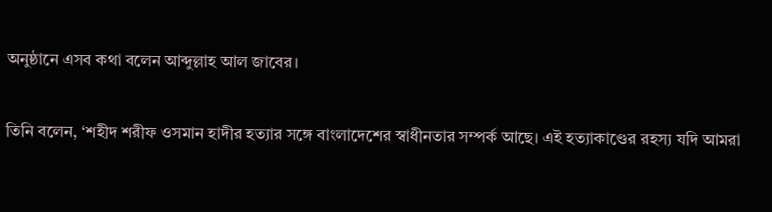অনুষ্ঠানে এসব কথা বলেন আব্দুল্লাহ আল জাবের।

তিনি বলেন, ‘শহীদ শরীফ ওসমান হাদীর হত্যার সঙ্গে বাংলাদেশের স্বাধীনতার সম্পর্ক আছে। এই হত্যাকাণ্ডের রহস্য যদি আমরা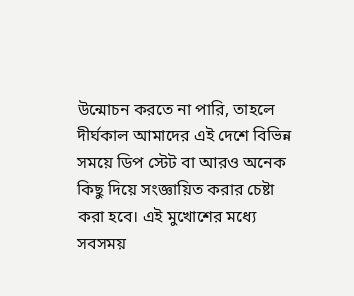উন্মোচন করতে না পারি, তাহলে দীর্ঘকাল আমাদের এই দেশে বিভিন্ন সময়ে ডিপ স্টেট বা আরও অনেক কিছু দিয়ে সংজ্ঞায়িত করার চেষ্টা করা হবে। এই মুখোশের মধ্যে সবসময়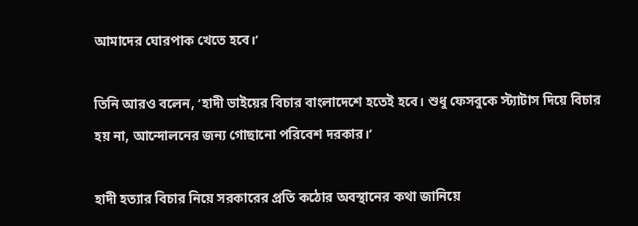আমাদের ঘোরপাক খেতে হবে।’

তিনি আরও বলেন, ‘হাদী ভাইয়ের বিচার বাংলাদেশে হতেই হবে। শুধু ফেসবুকে স্ট্যাটাস দিয়ে বিচার হয় না, আন্দোলনের জন্য গোছানো পরিবেশ দরকার।’

হাদী হত্যার বিচার নিয়ে সরকারের প্রতি কঠোর অবস্থানের কথা জানিয়ে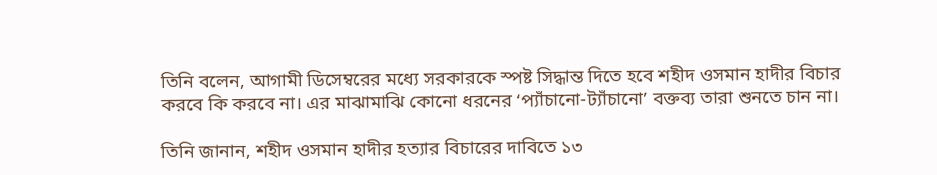তিনি বলেন, আগামী ডিসেম্বরের মধ্যে সরকারকে স্পষ্ট সিদ্ধান্ত দিতে হবে শহীদ ওসমান হাদীর বিচার করবে কি করবে না। এর মাঝামাঝি কোনো ধরনের ‘প্যাঁচানো-ট্যাঁচানো’ বক্তব্য তারা শুনতে চান না।

তিনি জানান, শহীদ ওসমান হাদীর হত্যার বিচারের দাবিতে ১৩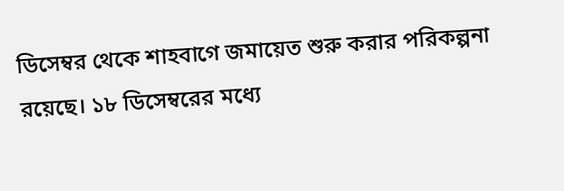ডিসেম্বর থেকে শাহবাগে জমায়েত শুরু করার পরিকল্পনা রয়েছে। ১৮ ডিসেম্বরের মধ্যে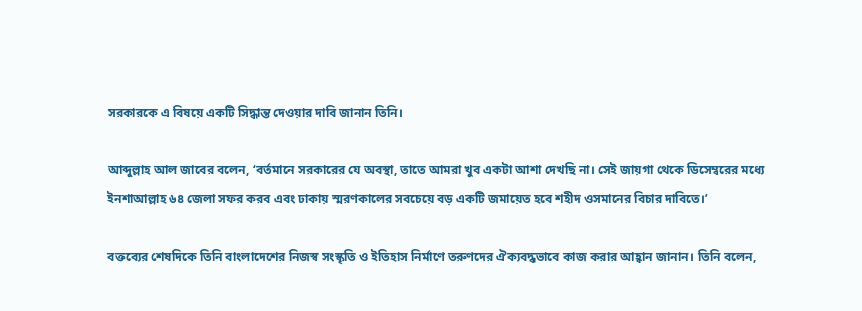সরকারকে এ বিষয়ে একটি সিদ্ধান্ত দেওয়ার দাবি জানান তিনি।

আব্দুল্লাহ আল জাবের বলেন, ‘বর্তমানে সরকারের যে অবস্থা, তাতে আমরা খুব একটা আশা দেখছি না। সেই জায়গা থেকে ডিসেম্বরের মধ্যে ইনশাআল্লাহ ৬৪ জেলা সফর করব এবং ঢাকায় স্মরণকালের সবচেয়ে বড় একটি জমায়েত হবে শহীদ ওসমানের বিচার দাবিতে।’

বক্তব্যের শেষদিকে তিনি বাংলাদেশের নিজস্ব সংস্কৃতি ও ইতিহাস নির্মাণে তরুণদের ঐক্যবদ্ধভাবে কাজ করার আহ্বান জানান। তিনি বলেন,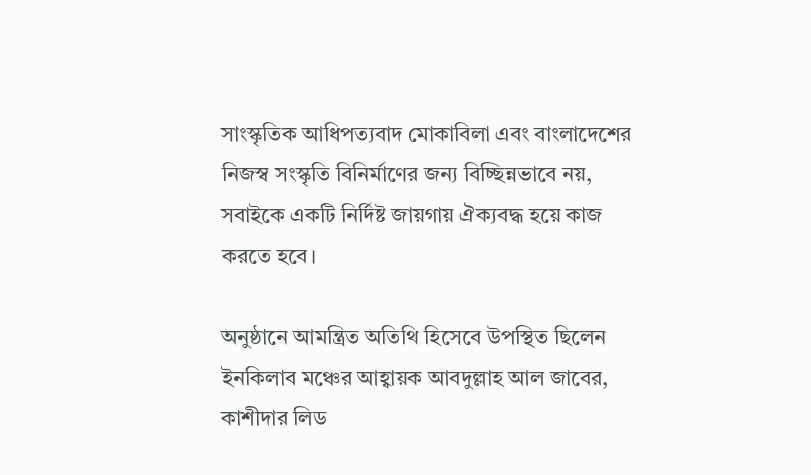সাংস্কৃতিক আধিপত্যবাদ মোকাবিলা এবং বাংলাদেশের নিজস্ব সংস্কৃতি বিনির্মাণের জন্য বিচ্ছিন্নভাবে নয়, সবাইকে একটি নির্দিষ্ট জায়গায় ঐক্যবদ্ধ হয়ে কাজ করতে হবে।

অনুষ্ঠানে আমন্ত্রিত অতিথি হিসেবে উপস্থিত ছিলেন ইনকিলাব মঞ্চের আহ্বায়ক আবদুল্লাহ আল জাবের, কাশীদার লিড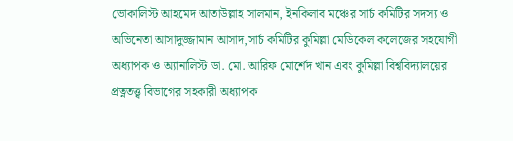ভোকালিস্ট আহমেদ আতাউল্লাহ সালমান, ইনকিলাব মঞ্চের সার্চ কমিটির সদস্য ও অভিনেতা আসাদুজ্জামান আসাদ,সার্চ কমিটির কুমিল্লা মেডিকেল কলেজের সহযোগী অধ্যাপক ও অ্যানালিস্ট ডা. মো. আরিফ মোর্শেদ খান এবং কুমিল্লা বিশ্ববিদ্যালয়ের প্রত্নতত্ত্ব বিভাগের সহকারী অধ্যাপক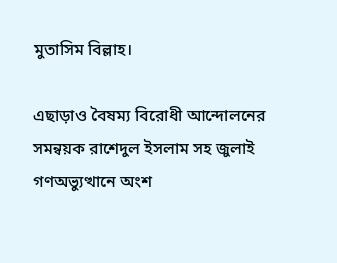মুতাসিম বিল্লাহ।

এছাড়াও বৈষম্য বিরোধী আন্দোলনের সমন্বয়ক রাশেদুল ইসলাম সহ জুলাই গণঅভ্যুত্থানে অংশ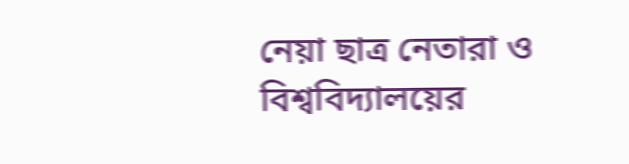নেয়া ছাত্র নেতারা ও বিশ্ববিদ্যালয়ের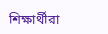শিক্ষার্থীরা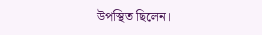উপস্থিত ছিলেন।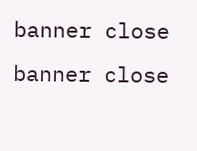banner close
banner close